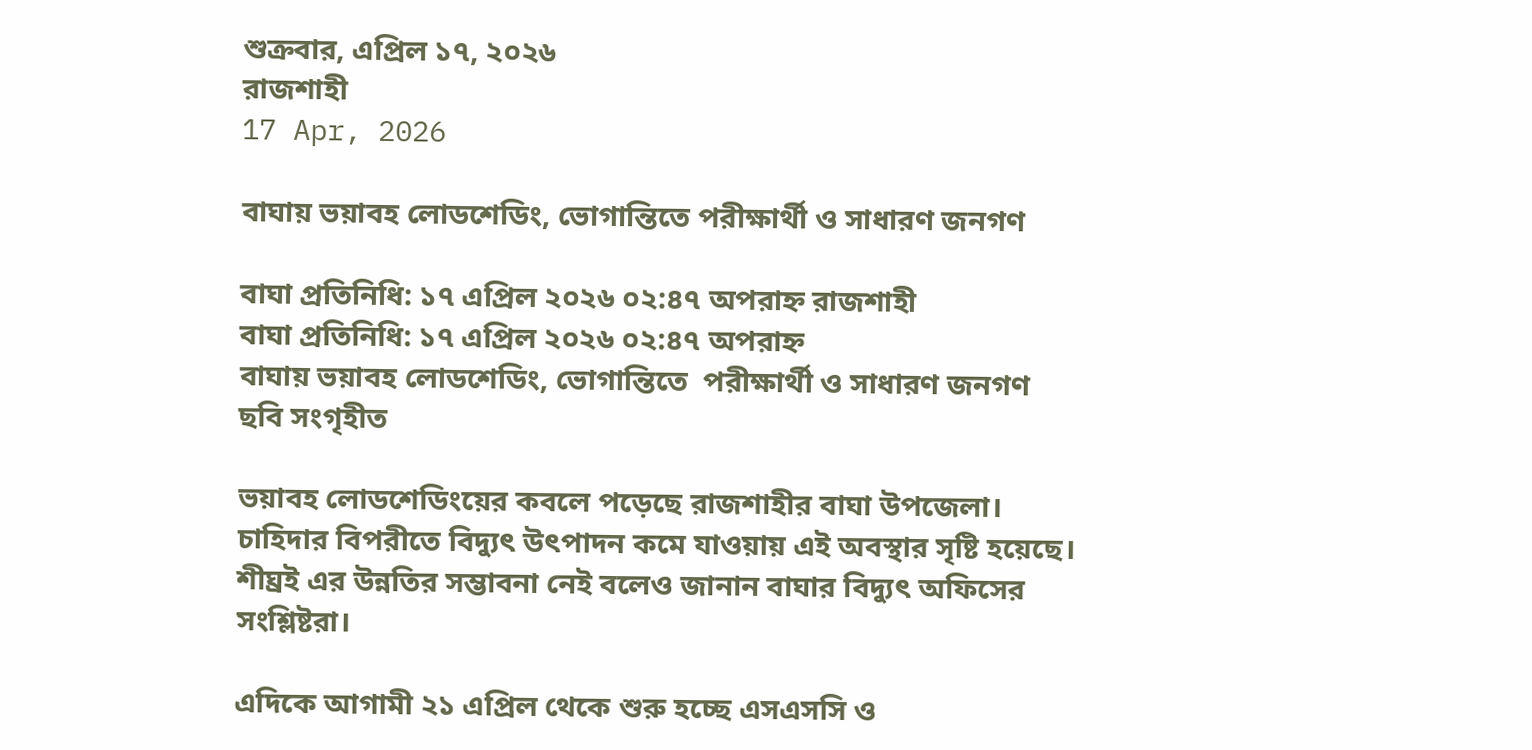শুক্রবার, এপ্রিল ১৭, ২০২৬
রাজশাহী
17 Apr, 2026

বাঘায় ভয়াবহ লোডশেডিং, ভোগান্তিতে পরীক্ষার্থী ও সাধারণ জনগণ

বাঘা প্রতিনিধি: ১৭ এপ্রিল ২০২৬ ০২:৪৭ অপরাহ্ন রাজশাহী
বাঘা প্রতিনিধি: ১৭ এপ্রিল ২০২৬ ০২:৪৭ অপরাহ্ন
বাঘায় ভয়াবহ লোডশেডিং, ভোগান্তিতে  পরীক্ষার্থী ও সাধারণ জনগণ
ছবি সংগৃহীত

ভয়াবহ লোডশেডিংয়ের কবলে পড়েছে রাজশাহীর বাঘা উপজেলা। চাহিদার বিপরীতে বিদ্যুৎ উৎপাদন কমে যাওয়ায় এই অবস্থার সৃষ্টি হয়েছে। শীঘ্রই এর উন্নতির সম্ভাবনা নেই বলেও জানান বাঘার বিদ্যুৎ অফিসের সংশ্লিষ্টরা।

এদিকে আগামী ২১ এপ্রিল থেকে শুরু হচ্ছে এসএসসি ও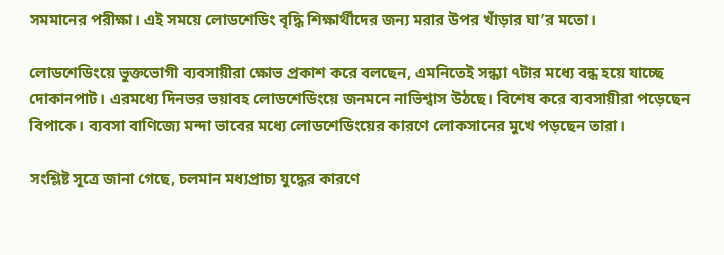সমমানের পরীক্ষা। এই সময়ে লোডশেডিং বৃদ্ধি শিক্ষার্থীদের জন্য মরার উপর খাঁড়ার ঘা’র মতো।

লোডশেডিংয়ে ভুক্তভোগী ব্যবসায়ীরা ক্ষোভ প্রকাশ করে বলছেন, এমনিতেই সন্ধ্যা ৭টার মধ্যে বন্ধ হয়ে যাচ্ছে দোকানপাট। এরমধ্যে দিনভর ভয়াবহ লোডশেডিংয়ে জনমনে নাভিশ্বাস উঠছে। বিশেষ করে ব্যবসায়ীরা পড়েছেন বিপাকে। ব্যবসা বাণিজ্যে মন্দা ভাবের মধ্যে লোডশেডিংয়ের কারণে লোকসানের মুখে পড়ছেন তারা।

সংশ্লিষ্ট সূত্রে জানা গেছে, চলমান মধ্যপ্রাচ্য যুদ্ধের কারণে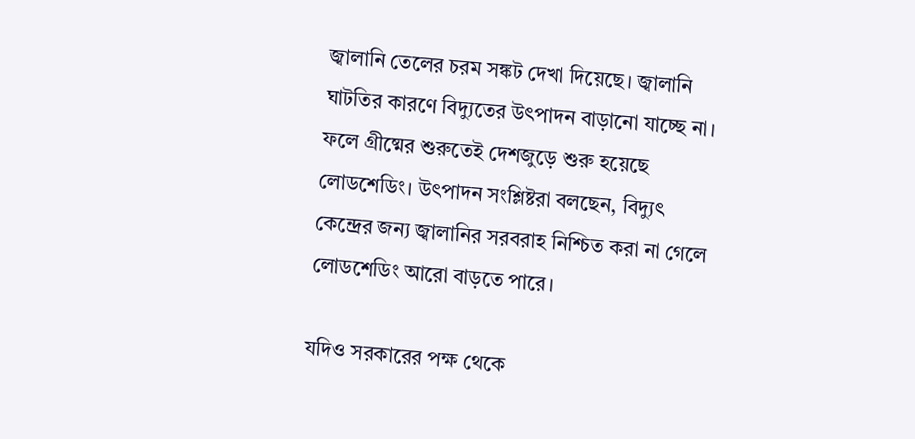জ্বালানি তেলের চরম সঙ্কট দেখা দিয়েছে। জ্বালানি ঘাটতির কারণে বিদ্যুতের উৎপাদন বাড়ানো যাচ্ছে না। ফলে গ্রীষ্মের শুরুতেই দেশজুড়ে শুরু হয়েছে লোডশেডিং। উৎপাদন সংশ্লিষ্টরা বলছেন, বিদ্যুৎ কেন্দ্রের জন্য জ্বালানির সরবরাহ নিশ্চিত করা না গেলে লোডশেডিং আরো বাড়তে পারে।

যদিও সরকারের পক্ষ থেকে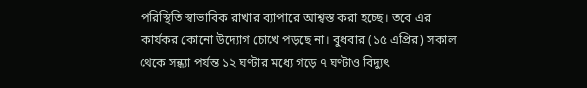পরিস্থিতি স্বাভাবিক রাখার ব্যাপারে আশ্বস্ত করা হচ্ছে। তবে এর কার্যকর কোনো উদ্যোগ চোখে পড়ছে না। বুধবার (১৫ এপ্রির) সকাল থেকে সন্ধ্যা পর্যন্ত ১২ ঘণ্টার মধ্যে গড়ে ৭ ঘণ্টাও বিদ্যুৎ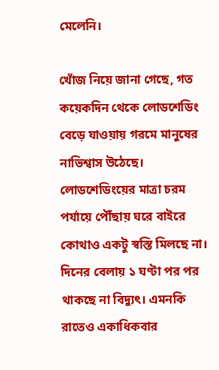মেলেনি।

খোঁজ নিয়ে জানা গেছে, গত কয়েকদিন থেকে লোডশেডিং বেড়ে যাওয়ায় গরমে মানুষের নাভিশ্বাস উঠেছে। লোডশেডিংয়ের মাত্রা চরম পর্যায়ে পৌঁছায় ঘরে বাইরে কোথাও একটু স্বস্তি মিলছে না। দিনের বেলায় ১ ঘণ্টা পর পর থাকছে না বিদ্যুৎ। এমনকি রাতেও একাধিকবার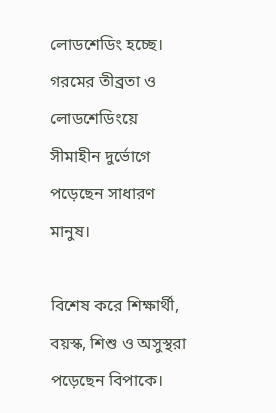লোডশেডিং হচ্ছে। গরমের তীব্রতা ও লোডশেডিংয়ে সীমাহীন দুর্ভোগে পড়েছেন সাধারণ মানুষ।

বিশেষ করে শিক্ষার্থী, বয়স্ক, শিশু ও অসুস্থরা পড়েছেন বিপাকে।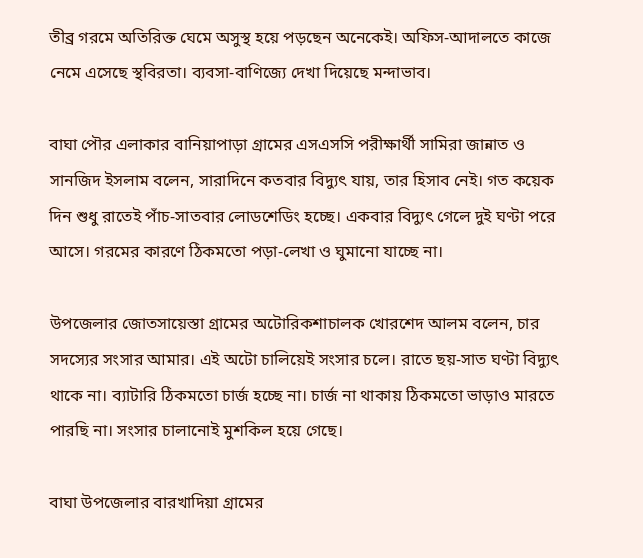তীব্র গরমে অতিরিক্ত ঘেমে অসুস্থ হয়ে পড়ছেন অনেকেই। অফিস-আদালতে কাজে নেমে এসেছে স্থবিরতা। ব্যবসা-বাণিজ্যে দেখা দিয়েছে মন্দাভাব।

বাঘা পৌর এলাকার বানিয়াপাড়া গ্রামের এসএসসি পরীক্ষার্থী সামিরা জান্নাত ও সানজিদ ইসলাম বলেন, সারাদিনে কতবার বিদ্যুৎ যায়, তার হিসাব নেই। গত কয়েক দিন শুধু রাতেই পাঁচ-সাতবার লোডশেডিং হচ্ছে। একবার বিদ্যুৎ গেলে দুই ঘণ্টা পরে আসে। গরমের কারণে ঠিকমতো পড়া-লেখা ও ঘুমানো যাচ্ছে না।

উপজেলার জোতসায়েস্তা গ্রামের অটোরিকশাচালক খোরশেদ আলম বলেন, চার সদস্যের সংসার আমার। এই অটো চালিয়েই সংসার চলে। রাতে ছয়-সাত ঘণ্টা বিদ্যুৎ থাকে না। ব্যাটারি ঠিকমতো চার্জ হচ্ছে না। চার্জ না থাকায় ঠিকমতো ভাড়াও মারতে পারছি না। সংসার চালানোই মুশকিল হয়ে গেছে।

বাঘা উপজেলার বারখাদিয়া গ্রামের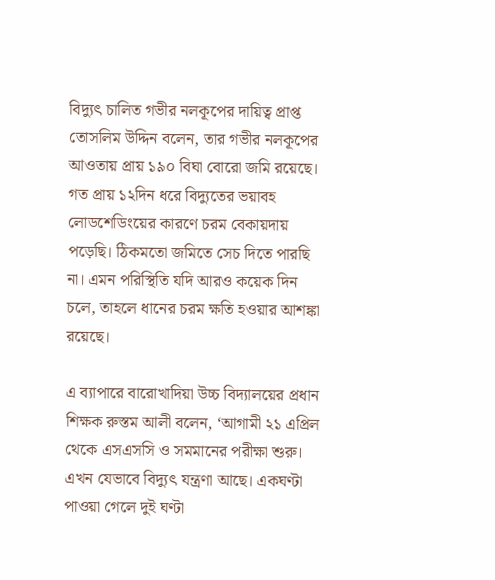বিদ্যুৎ চালিত গভীর নলকূপের দায়িত্ব প্রাপ্ত তোসলিম উদ্দিন বলেন, তার গভীর নলকূপের আওতায় প্রায় ১৯০ বিঘা বোরো জমি রয়েছে। গত প্রায় ১২দিন ধরে বিদ্যুতের ভয়াবহ লোডশেডিংয়ের কারণে চরম বেকায়দায় পড়েছি। ঠিকমতো জমিতে সেচ দিতে পারছি না। এমন পরিস্থিতি যদি আরও কয়েক দিন চলে, তাহলে ধানের চরম ক্ষতি হওয়ার আশঙ্কা রয়েছে।

এ ব্যাপারে বারোখাদিয়া উচ্চ বিদ্যালয়ের প্রধান শিক্ষক রুস্তম আলী বলেন, ‘আগামী ২১ এপ্রিল থেকে এসএসসি ও সমমানের পরীক্ষা শুরু। এখন যেভাবে বিদ্যুৎ যন্ত্রণা আছে। একঘণ্টা পাওয়া গেলে দুই ঘণ্টা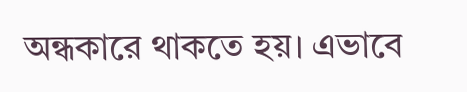অন্ধকারে থাকতে হয়। এভাবে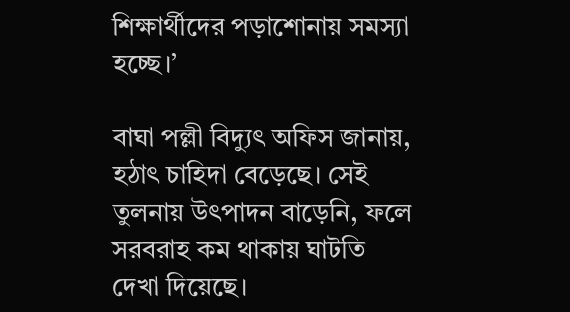শিক্ষার্থীদের পড়াশোনায় সমস্যা হচ্ছে।’

বাঘা পল্লী বিদ্যুৎ অফিস জানায়, হঠাৎ চাহিদা বেড়েছে। সেই তুলনায় উৎপাদন বাড়েনি, ফলে সরবরাহ কম থাকায় ঘাটতি দেখা দিয়েছে।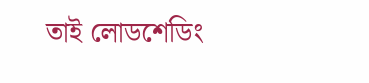তাই লোডশেডিং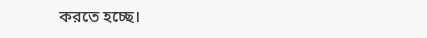করতে হচ্ছে।